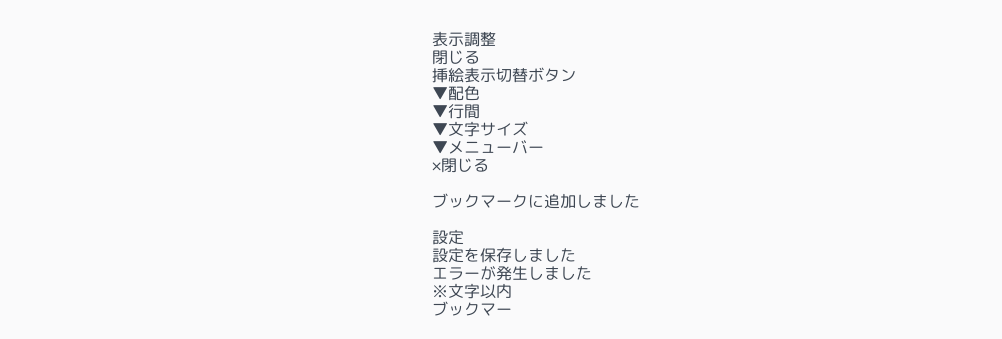表示調整
閉じる
挿絵表示切替ボタン
▼配色
▼行間
▼文字サイズ
▼メニューバー
×閉じる

ブックマークに追加しました

設定
設定を保存しました
エラーが発生しました
※文字以内
ブックマー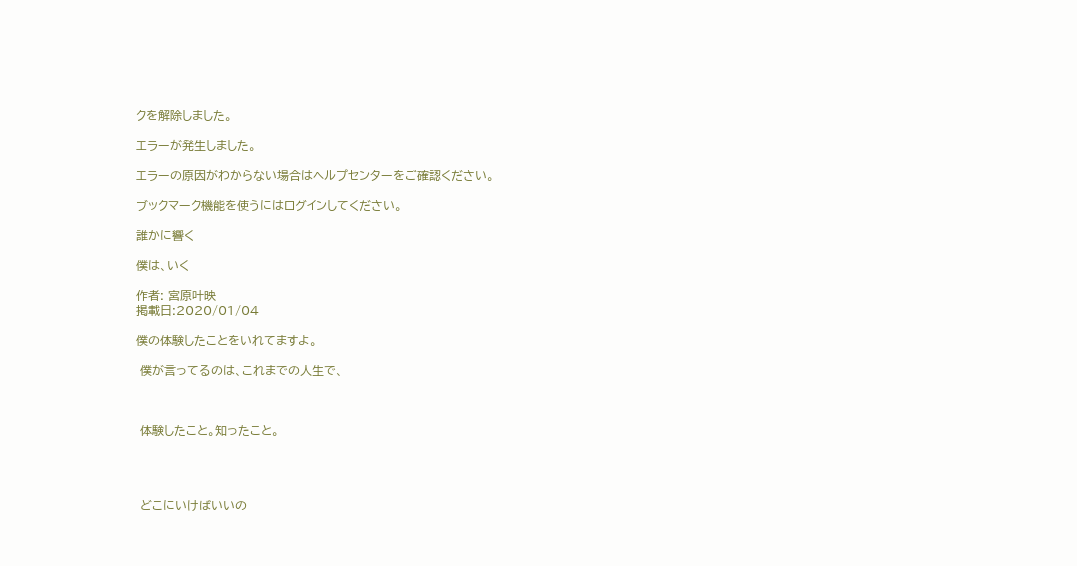クを解除しました。

エラーが発生しました。

エラーの原因がわからない場合はヘルプセンターをご確認ください。

ブックマーク機能を使うにはログインしてください。

誰かに響く

僕は、いく

作者: 宮原叶映
掲載日:2020/01/04

僕の体験したことをいれてますよ。

 僕が言ってるのは、これまでの人生で、



 体験したこと。知ったこと。




 どこにいけばいいの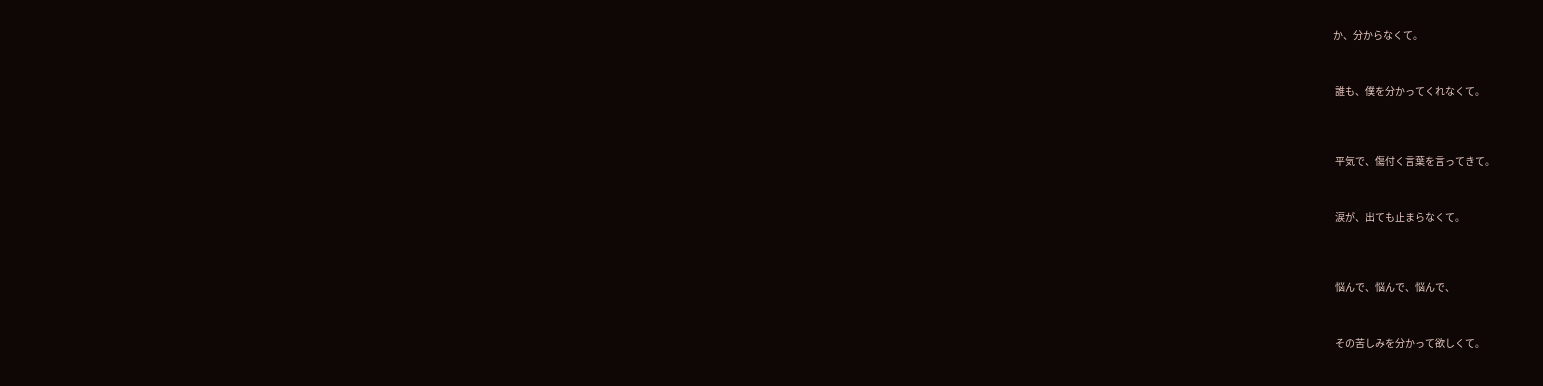か、分からなくて。



 誰も、僕を分かってくれなくて。




 平気で、傷付く言葉を言ってきて。



 涙が、出ても止まらなくて。




 悩んで、悩んで、悩んで、



 その苦しみを分かって欲しくて。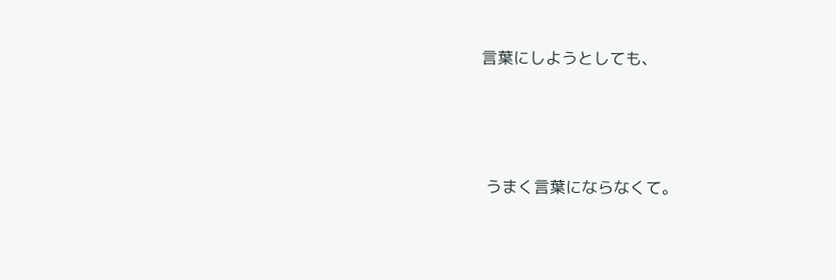言葉にしようとしても、



 うまく言葉にならなくて。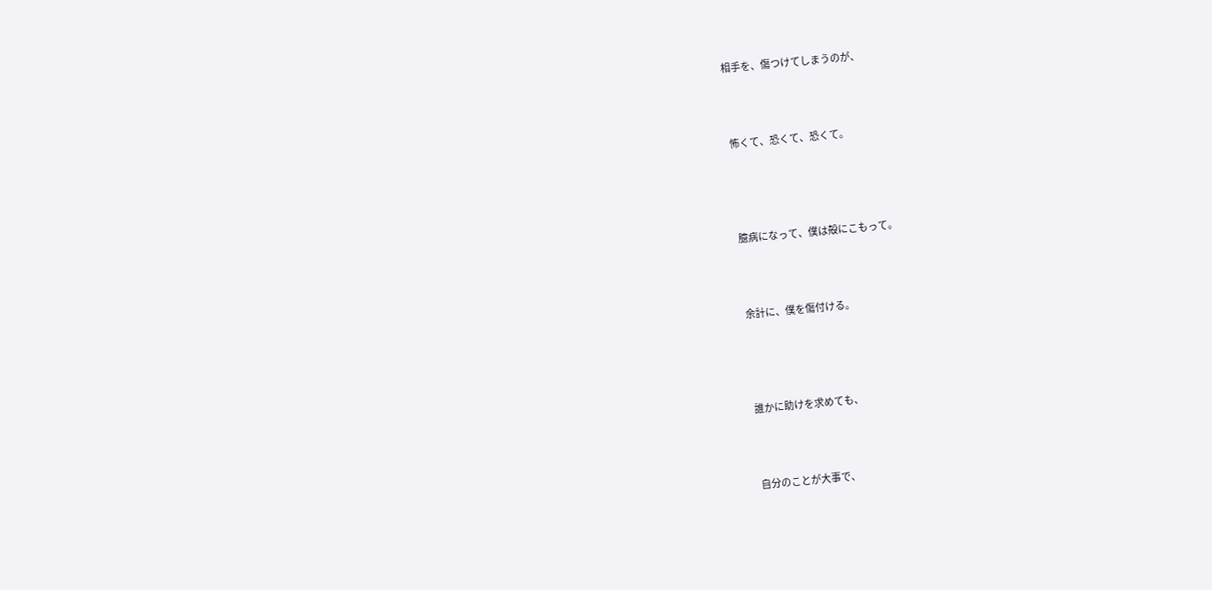相手を、傷つけてしまうのが、



 怖くて、恐くて、恐くて。




 臆病になって、僕は殻にこもって。



 余計に、僕を傷付ける。




 誰かに助けを求めても、



 自分のことが大事で、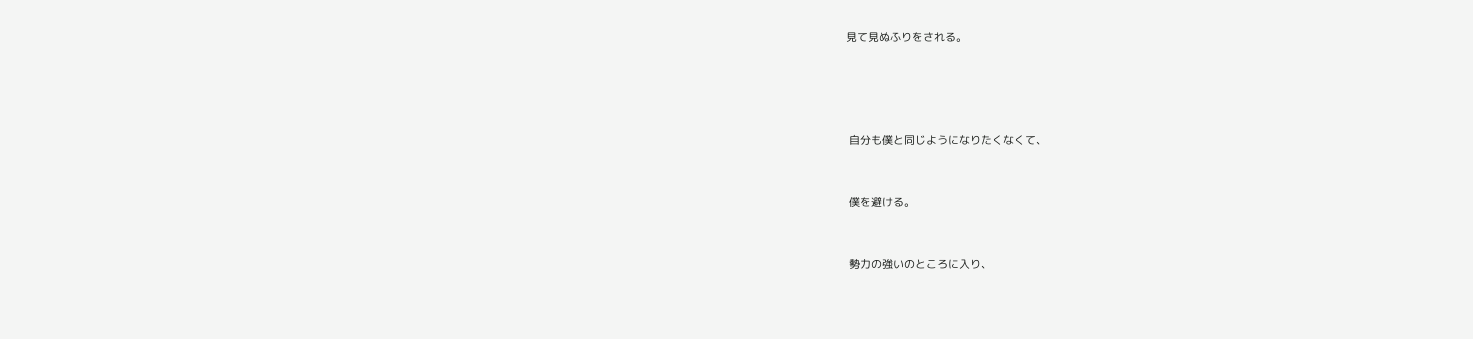見て見ぬふりをされる。




 自分も僕と同じようになりたくなくて、


 僕を避ける。


 勢力の強いのところに入り、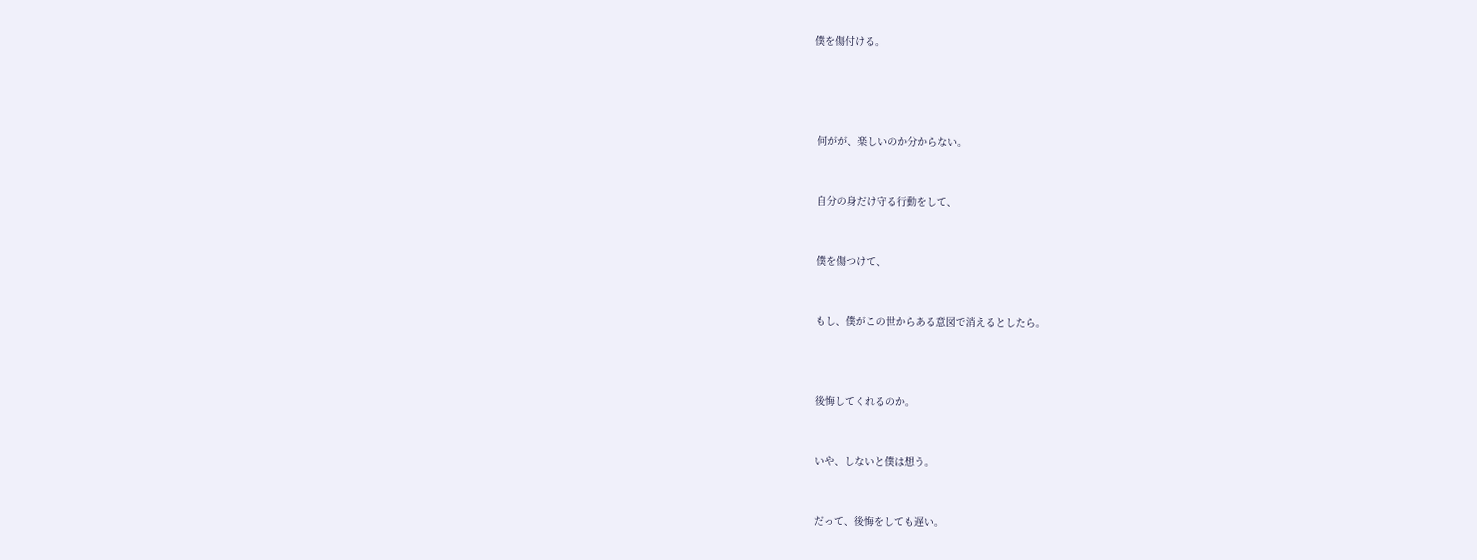僕を傷付ける。




 何がが、楽しいのか分からない。


 自分の身だけ守る行動をして、


 僕を傷つけて、


 もし、僕がこの世からある意図で消えるとしたら。



 後悔してくれるのか。


 いや、しないと僕は想う。


 だって、後悔をしても遅い。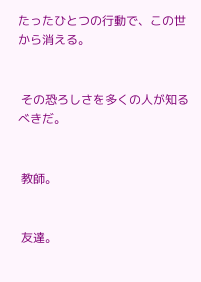たったひとつの行動で、この世から消える。


 その恐ろしさを多くの人が知るべきだ。


 教師。


 友達。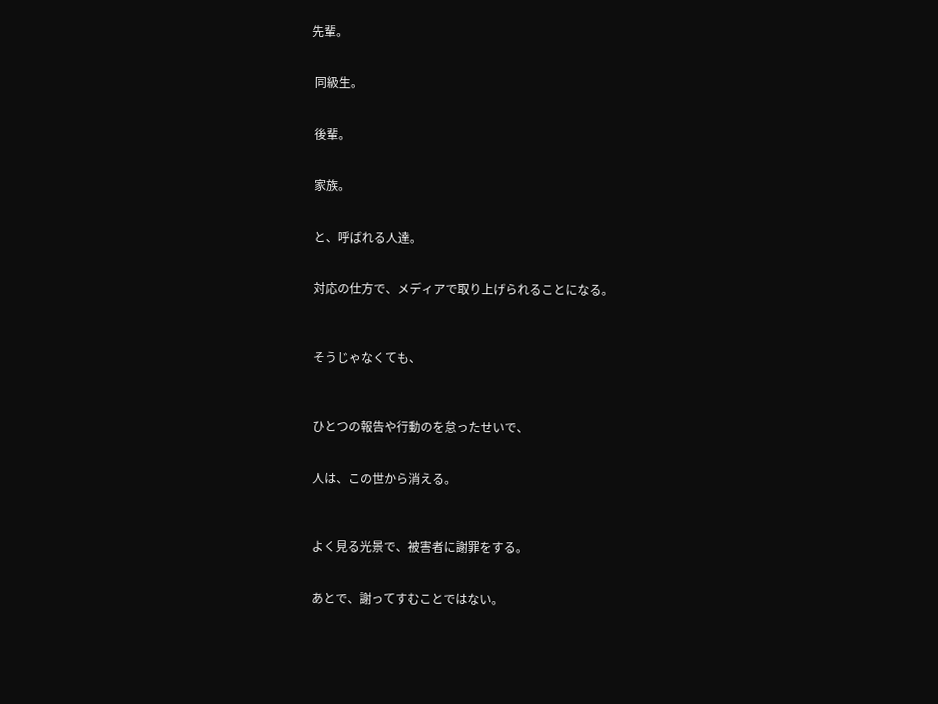先輩。


 同級生。


 後輩。


 家族。


 と、呼ばれる人達。


 対応の仕方で、メディアで取り上げられることになる。



 そうじゃなくても、



 ひとつの報告や行動のを怠ったせいで、


 人は、この世から消える。



 よく見る光景で、被害者に謝罪をする。


 あとで、謝ってすむことではない。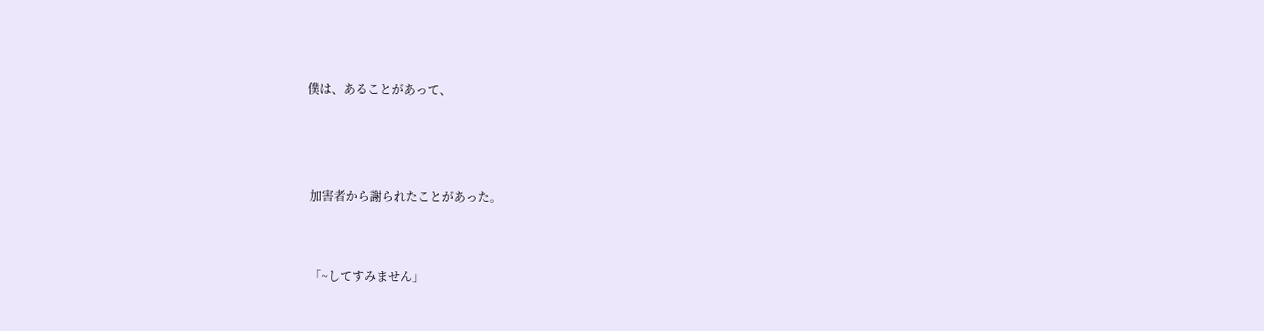僕は、あることがあって、



 加害者から謝られたことがあった。


 「~してすみません」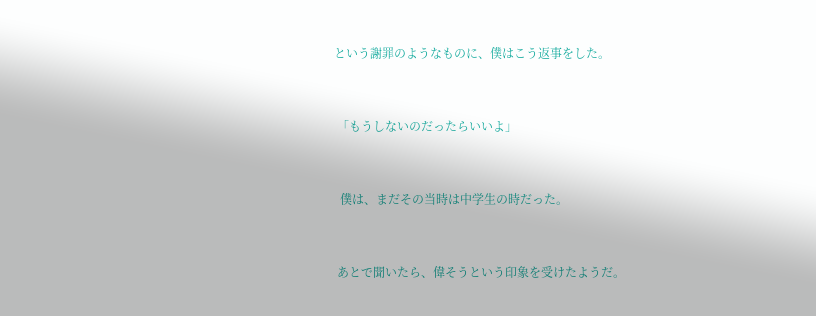という謝罪のようなものに、僕はこう返事をした。


 「もうしないのだったらいいよ」


  僕は、まだその当時は中学生の時だった。


 あとで聞いたら、偉そうという印象を受けたようだ。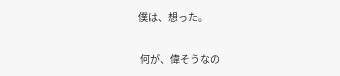僕は、想った。


 何が、偉そうなの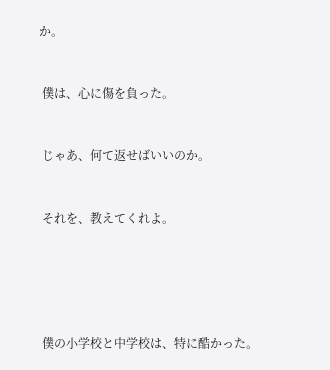か。


 僕は、心に傷を負った。


 じゃあ、何て返せばいいのか。


 それを、教えてくれよ。





 僕の小学校と中学校は、特に酷かった。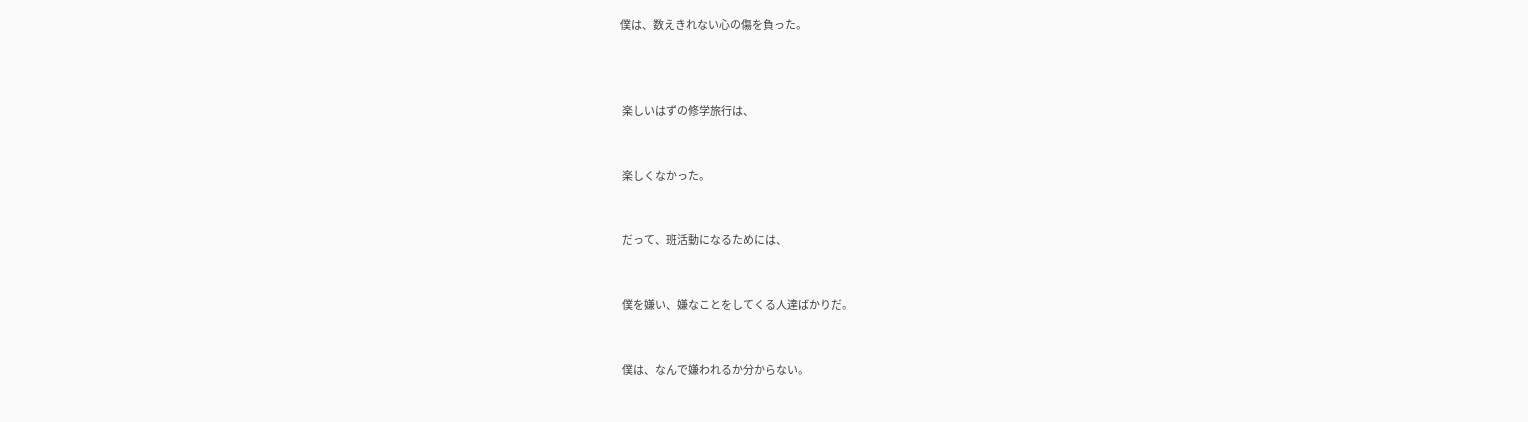僕は、数えきれない心の傷を負った。



 楽しいはずの修学旅行は、


 楽しくなかった。


 だって、班活動になるためには、


 僕を嫌い、嫌なことをしてくる人達ばかりだ。


 僕は、なんで嫌われるか分からない。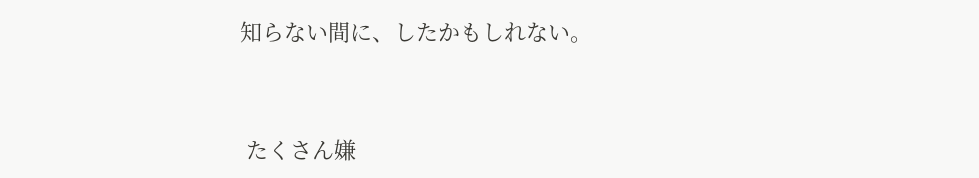知らない間に、したかもしれない。


 たくさん嫌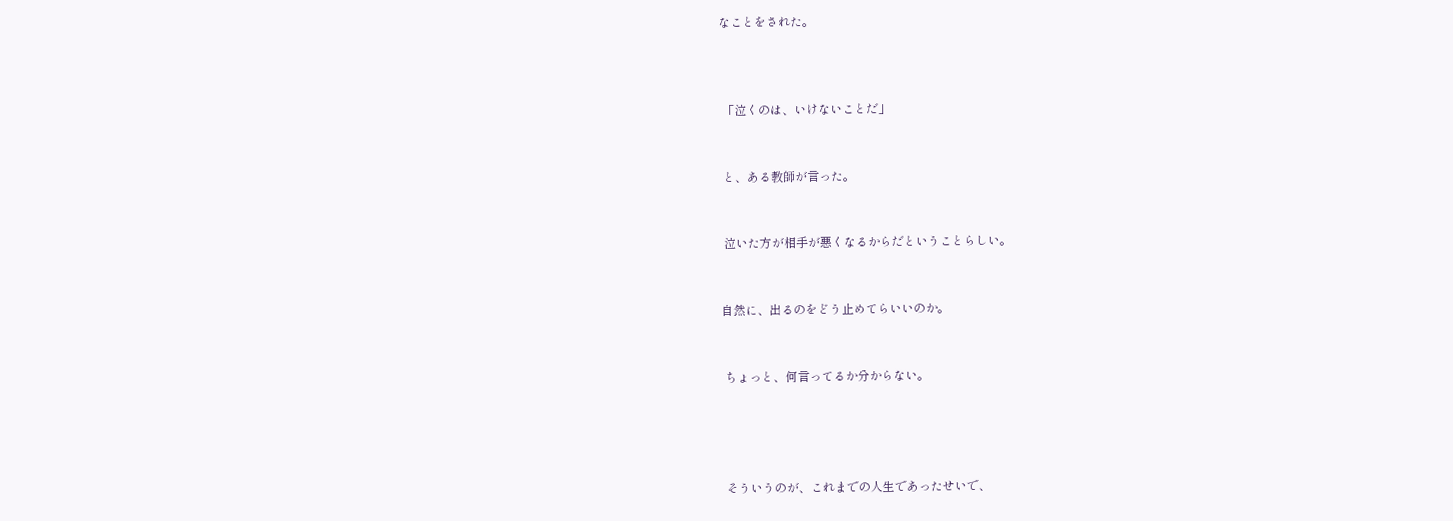なことをされた。



 「泣くのは、いけないことだ」


 と、ある教師が言った。


 泣いた方が相手が悪くなるからだということらしい。


自然に、出るのをどう止めてらいいのか。


 ちょっと、何言ってるか分からない。




 そういうのが、これまでの人生であったせいで、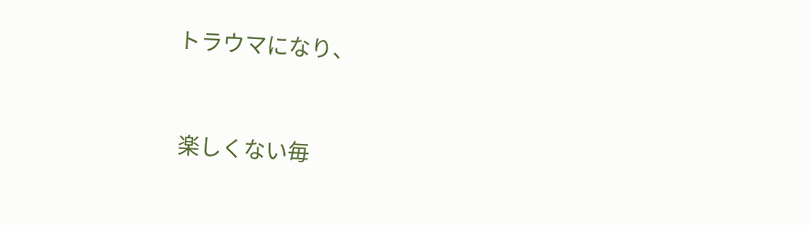トラウマになり、



 楽しくない毎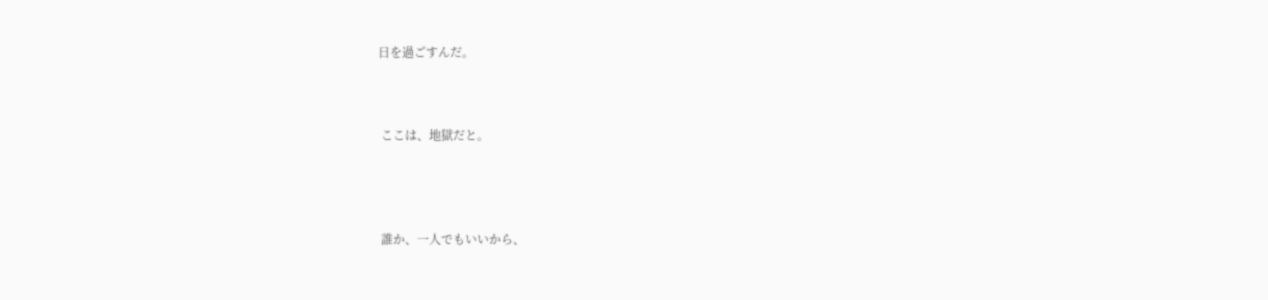日を過ごすんだ。



 ここは、地獄だと。




 誰か、一人でもいいから、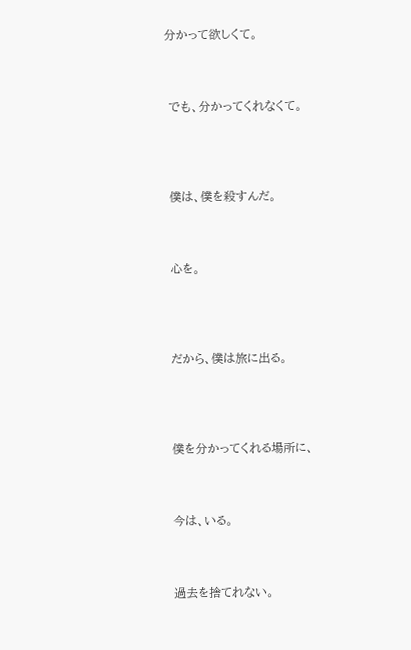分かって欲しくて。



 でも、分かってくれなくて。




 僕は、僕を殺すんだ。



 心を。




 だから、僕は旅に出る。




 僕を分かってくれる場所に、



 今は、いる。



 過去を捨てれない。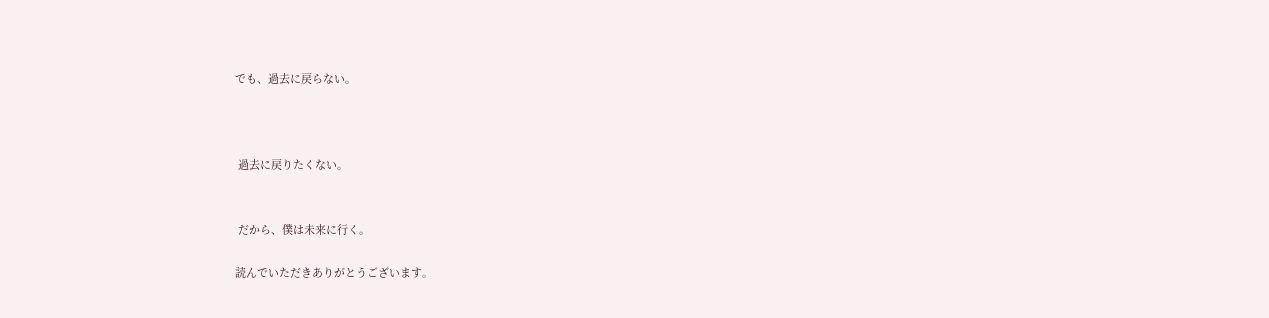でも、過去に戻らない。



 過去に戻りたくない。


 だから、僕は未来に行く。

読んでいただきありがとうございます。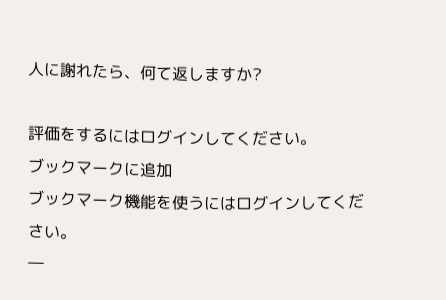人に謝れたら、何て返しますか?

評価をするにはログインしてください。
ブックマークに追加
ブックマーク機能を使うにはログインしてください。
―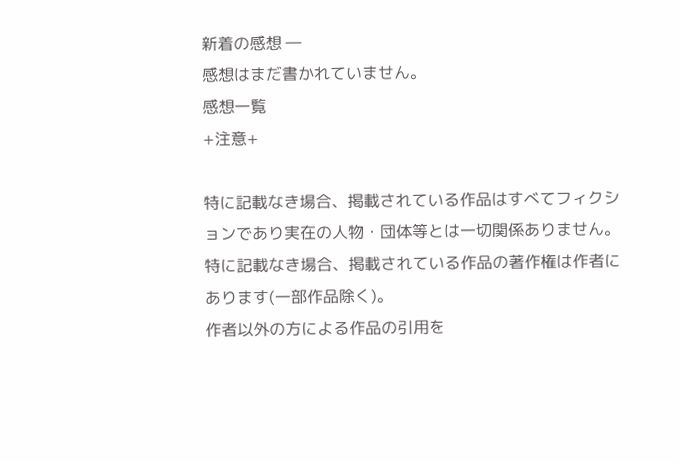新着の感想 ―
感想はまだ書かれていません。
感想一覧
+注意+

特に記載なき場合、掲載されている作品はすべてフィクションであり実在の人物・団体等とは一切関係ありません。
特に記載なき場合、掲載されている作品の著作権は作者にあります(一部作品除く)。
作者以外の方による作品の引用を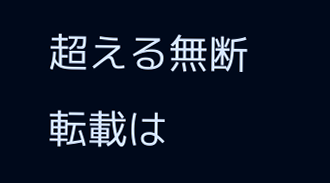超える無断転載は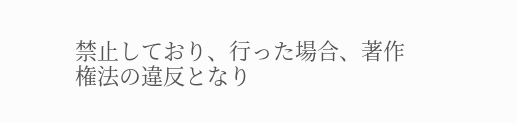禁止しており、行った場合、著作権法の違反となり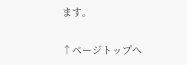ます。

↑ページトップへ